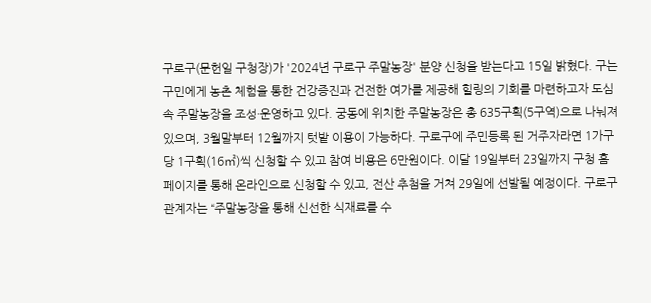구로구(문헌일 구청장)가 '2024년 구로구 주말농장' 분양 신청을 받는다고 15일 밝혔다. 구는 구민에게 농촌 체험을 통한 건강증진과 건전한 여가를 제공해 힐링의 기회를 마련하고자 도심 속 주말농장을 조성·운영하고 있다. 궁동에 위치한 주말농장은 총 635구획(5구역)으로 나눠져 있으며, 3월말부터 12월까지 텃밭 이용이 가능하다. 구로구에 주민등록 된 거주자라면 1가구당 1구획(16㎡)씩 신청할 수 있고 참여 비용은 6만원이다. 이달 19일부터 23일까지 구청 홈페이지를 통해 온라인으로 신청할 수 있고, 전산 추첨을 거쳐 29일에 선발될 예정이다. 구로구 관계자는 “주말농장을 통해 신선한 식재료를 수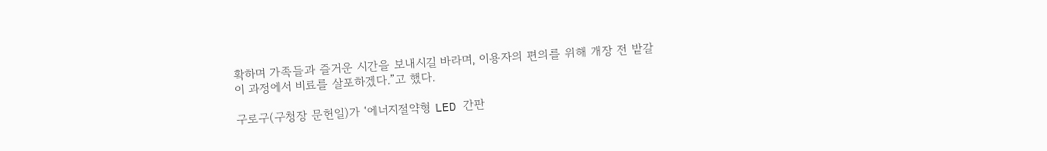확하며 가족들과 즐거운 시간을 보내시길 바라며, 이용자의 편의를 위해 개장 전 밭갈이 과정에서 비료를 살포하겠다.”고 했다.

구로구(구청장 문헌일)가 ‘에너지절약형 LED 간판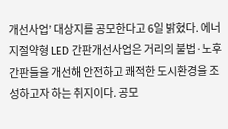개선사업’ 대상지를 공모한다고 6일 밝혔다. 에너지절약형 LED 간판개선사업은 거리의 불법·노후 간판들을 개선해 안전하고 쾌적한 도시환경을 조성하고자 하는 취지이다. 공모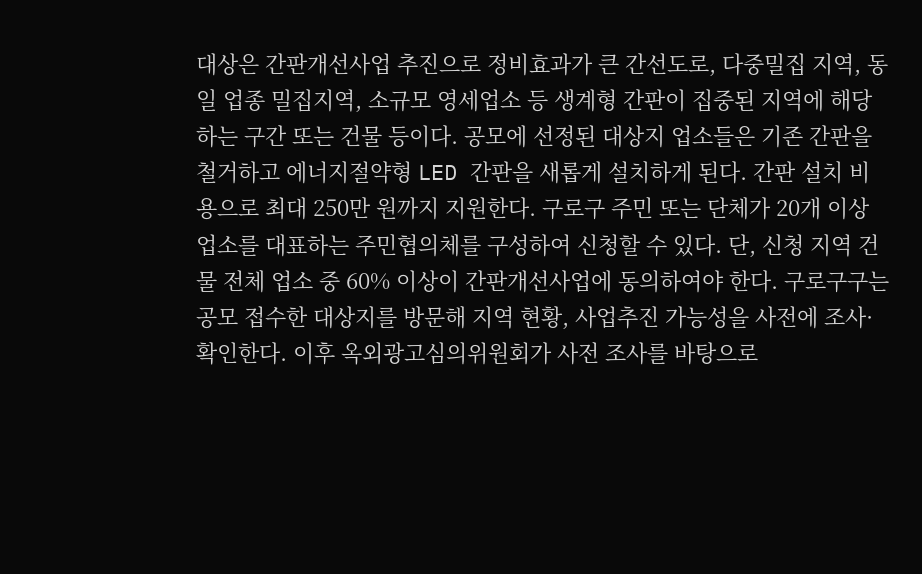대상은 간판개선사업 추진으로 정비효과가 큰 간선도로, 다중밀집 지역, 동일 업종 밀집지역, 소규모 영세업소 등 생계형 간판이 집중된 지역에 해당하는 구간 또는 건물 등이다. 공모에 선정된 대상지 업소들은 기존 간판을 철거하고 에너지절약형 LED 간판을 새롭게 설치하게 된다. 간판 설치 비용으로 최대 250만 원까지 지원한다. 구로구 주민 또는 단체가 20개 이상 업소를 대표하는 주민협의체를 구성하여 신청할 수 있다. 단, 신청 지역 건물 전체 업소 중 60% 이상이 간판개선사업에 동의하여야 한다. 구로구구는 공모 접수한 대상지를 방문해 지역 현황, 사업추진 가능성을 사전에 조사·확인한다. 이후 옥외광고심의위원회가 사전 조사를 바탕으로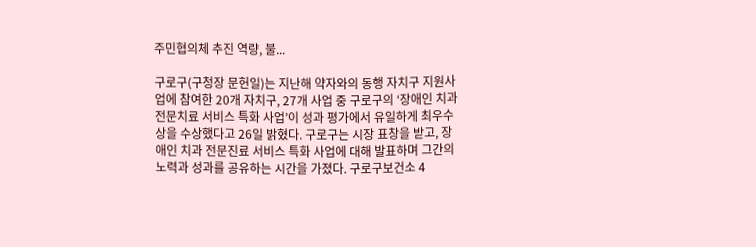주민협의체 추진 역량, 불...

구로구(구청장 문헌일)는 지난해 약자와의 동행 자치구 지원사업에 참여한 20개 자치구, 27개 사업 중 구로구의 ‘장애인 치과 전문치료 서비스 특화 사업’이 성과 평가에서 유일하게 최우수상을 수상했다고 26일 밝혔다. 구로구는 시장 표창을 받고, 장애인 치과 전문진료 서비스 특화 사업에 대해 발표하며 그간의 노력과 성과를 공유하는 시간을 가졌다. 구로구보건소 4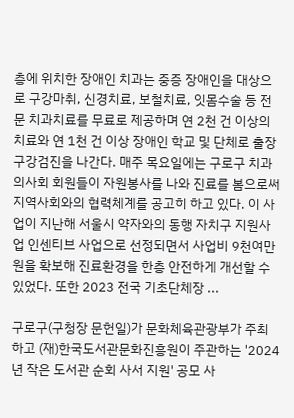층에 위치한 장애인 치과는 중증 장애인을 대상으로 구강마취, 신경치료, 보철치료, 잇몸수술 등 전문 치과치료를 무료로 제공하며 연 2천 건 이상의 치료와 연 1천 건 이상 장애인 학교 및 단체로 출장 구강검진을 나간다. 매주 목요일에는 구로구 치과의사회 회원들이 자원봉사를 나와 진료를 봄으로써 지역사회와의 협력체계를 공고히 하고 있다. 이 사업이 지난해 서울시 약자와의 동행 자치구 지원사업 인센티브 사업으로 선정되면서 사업비 9천여만 원을 확보해 진료환경을 한층 안전하게 개선할 수 있었다. 또한 2023 전국 기초단체장 ...

구로구(구청장 문헌일)가 문화체육관광부가 주최하고 (재)한국도서관문화진흥원이 주관하는 '2024년 작은 도서관 순회 사서 지원' 공모 사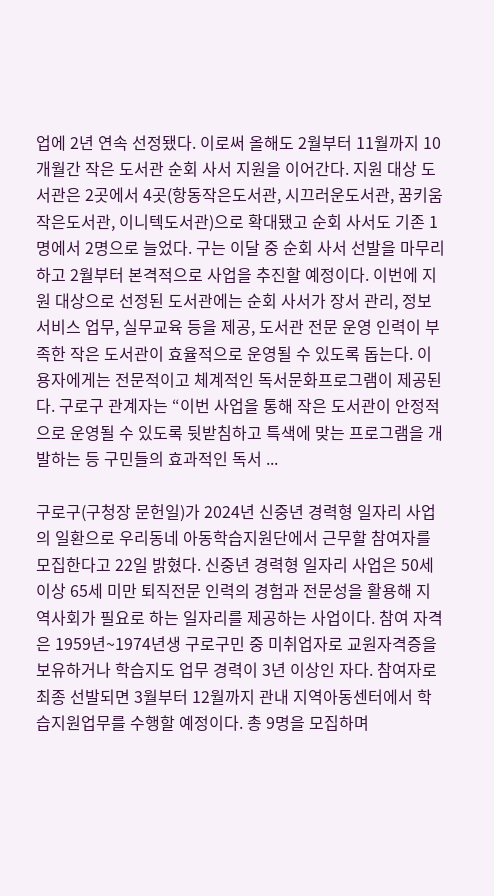업에 2년 연속 선정됐다. 이로써 올해도 2월부터 11월까지 10개월간 작은 도서관 순회 사서 지원을 이어간다. 지원 대상 도서관은 2곳에서 4곳(항동작은도서관, 시끄러운도서관, 꿈키움작은도서관, 이니텍도서관)으로 확대됐고 순회 사서도 기존 1명에서 2명으로 늘었다. 구는 이달 중 순회 사서 선발을 마무리하고 2월부터 본격적으로 사업을 추진할 예정이다. 이번에 지원 대상으로 선정된 도서관에는 순회 사서가 장서 관리, 정보서비스 업무, 실무교육 등을 제공, 도서관 전문 운영 인력이 부족한 작은 도서관이 효율적으로 운영될 수 있도록 돕는다. 이용자에게는 전문적이고 체계적인 독서문화프로그램이 제공된다. 구로구 관계자는 “이번 사업을 통해 작은 도서관이 안정적으로 운영될 수 있도록 뒷받침하고 특색에 맞는 프로그램을 개발하는 등 구민들의 효과적인 독서 ...

구로구(구청장 문헌일)가 2024년 신중년 경력형 일자리 사업의 일환으로 우리동네 아동학습지원단에서 근무할 참여자를 모집한다고 22일 밝혔다. 신중년 경력형 일자리 사업은 50세 이상 65세 미만 퇴직전문 인력의 경험과 전문성을 활용해 지역사회가 필요로 하는 일자리를 제공하는 사업이다. 참여 자격은 1959년~1974년생 구로구민 중 미취업자로 교원자격증을 보유하거나 학습지도 업무 경력이 3년 이상인 자다. 참여자로 최종 선발되면 3월부터 12월까지 관내 지역아동센터에서 학습지원업무를 수행할 예정이다. 총 9명을 모집하며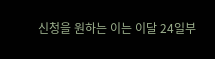신청을 원하는 이는 이달 24일부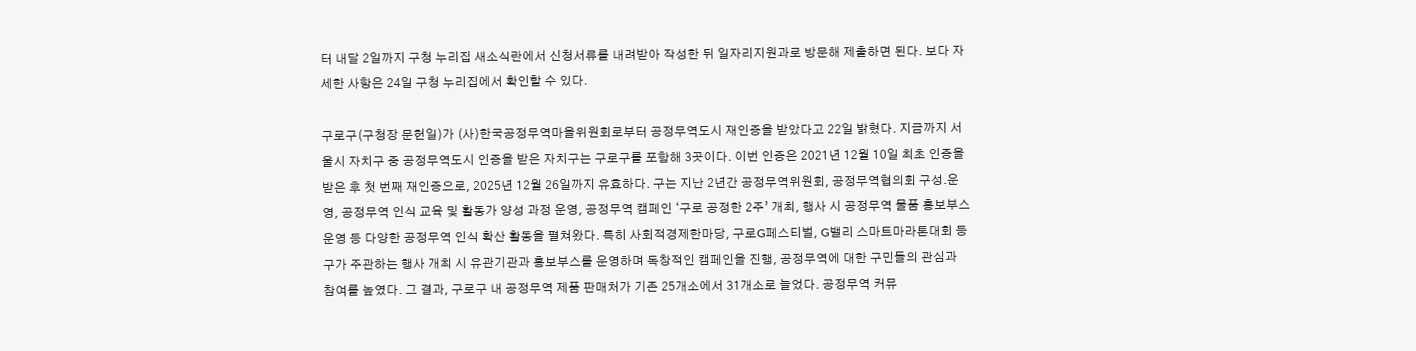터 내달 2일까지 구청 누리집 새소식란에서 신청서류를 내려받아 작성한 뒤 일자리지원과로 방문해 제출하면 된다. 보다 자세한 사항은 24일 구청 누리집에서 확인할 수 있다.

구로구(구청장 문헌일)가 (사)한국공정무역마을위원회로부터 공정무역도시 재인증을 받았다고 22일 밝혔다. 지금까지 서울시 자치구 중 공정무역도시 인증을 받은 자치구는 구로구를 포함해 3곳이다. 이번 인증은 2021년 12월 10일 최초 인증을 받은 후 첫 번째 재인증으로, 2025년 12월 26일까지 유효하다. 구는 지난 2년간 공정무역위원회, 공정무역협의회 구성․운영, 공정무역 인식 교육 및 활동가 양성 과정 운영, 공정무역 캠페인 ‘구로 공정한 2주’ 개최, 행사 시 공정무역 물품 홍보부스 운영 등 다양한 공정무역 인식 확산 활동을 펼쳐왔다. 특히 사회적경제한마당, 구로G페스티벌, G밸리 스마트마라톤대회 등 구가 주관하는 행사 개최 시 유관기관과 홍보부스를 운영하며 독창적인 캠페인을 진행, 공정무역에 대한 구민들의 관심과 참여를 높였다. 그 결과, 구로구 내 공정무역 제품 판매처가 기존 25개소에서 31개소로 늘었다. 공정무역 커뮤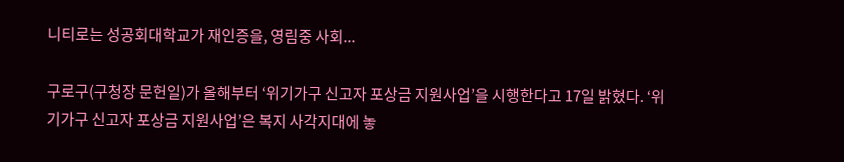니티로는 성공회대학교가 재인증을, 영림중 사회...

구로구(구청장 문헌일)가 올해부터 ‘위기가구 신고자 포상금 지원사업’을 시행한다고 17일 밝혔다. ‘위기가구 신고자 포상금 지원사업’은 복지 사각지대에 놓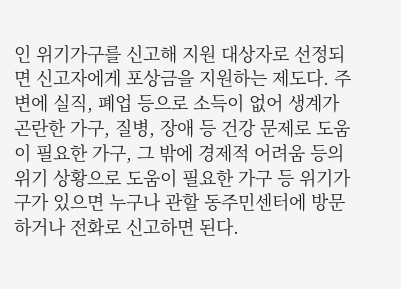인 위기가구를 신고해 지원 대상자로 선정되면 신고자에게 포상금을 지원하는 제도다. 주변에 실직, 폐업 등으로 소득이 없어 생계가 곤란한 가구, 질병, 장애 등 건강 문제로 도움이 필요한 가구, 그 밖에 경제적 어려움 등의 위기 상황으로 도움이 필요한 가구 등 위기가구가 있으면 누구나 관할 동주민센터에 방문하거나 전화로 신고하면 된다.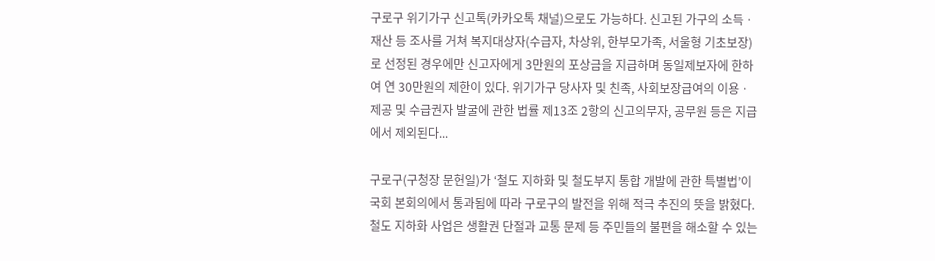구로구 위기가구 신고톡(카카오톡 채널)으로도 가능하다. 신고된 가구의 소득ㆍ재산 등 조사를 거쳐 복지대상자(수급자, 차상위, 한부모가족, 서울형 기초보장)로 선정된 경우에만 신고자에게 3만원의 포상금을 지급하며 동일제보자에 한하여 연 30만원의 제한이 있다. 위기가구 당사자 및 친족, 사회보장급여의 이용ㆍ제공 및 수급권자 발굴에 관한 법률 제13조 2항의 신고의무자, 공무원 등은 지급에서 제외된다...

구로구(구청장 문헌일)가 ‘철도 지하화 및 철도부지 통합 개발에 관한 특별법’이 국회 본회의에서 통과됨에 따라 구로구의 발전을 위해 적극 추진의 뜻을 밝혔다. 철도 지하화 사업은 생활권 단절과 교통 문제 등 주민들의 불편을 해소할 수 있는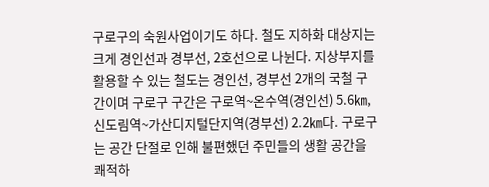구로구의 숙원사업이기도 하다. 철도 지하화 대상지는 크게 경인선과 경부선, 2호선으로 나뉜다. 지상부지를 활용할 수 있는 철도는 경인선, 경부선 2개의 국철 구간이며 구로구 구간은 구로역~온수역(경인선) 5.6㎞, 신도림역~가산디지털단지역(경부선) 2.2㎞다. 구로구는 공간 단절로 인해 불편했던 주민들의 생활 공간을 쾌적하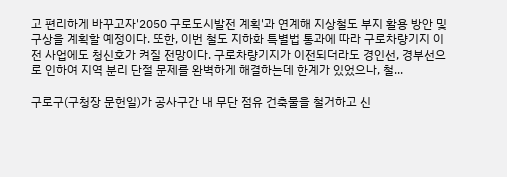고 편리하게 바꾸고자'2050 구로도시발전 계획'과 연계해 지상철도 부지 활용 방안 및 구상을 계획할 예정이다. 또한, 이번 철도 지하화 특별법 통과에 따라 구로차량기지 이전 사업에도 청신호가 켜질 전망이다. 구로차량기지가 이전되더라도 경인선, 경부선으로 인하여 지역 분리 단절 문제를 완벽하게 해결하는데 한계가 있었으나, 철...

구로구(구청장 문헌일)가 공사구간 내 무단 점유 건축물을 철거하고 신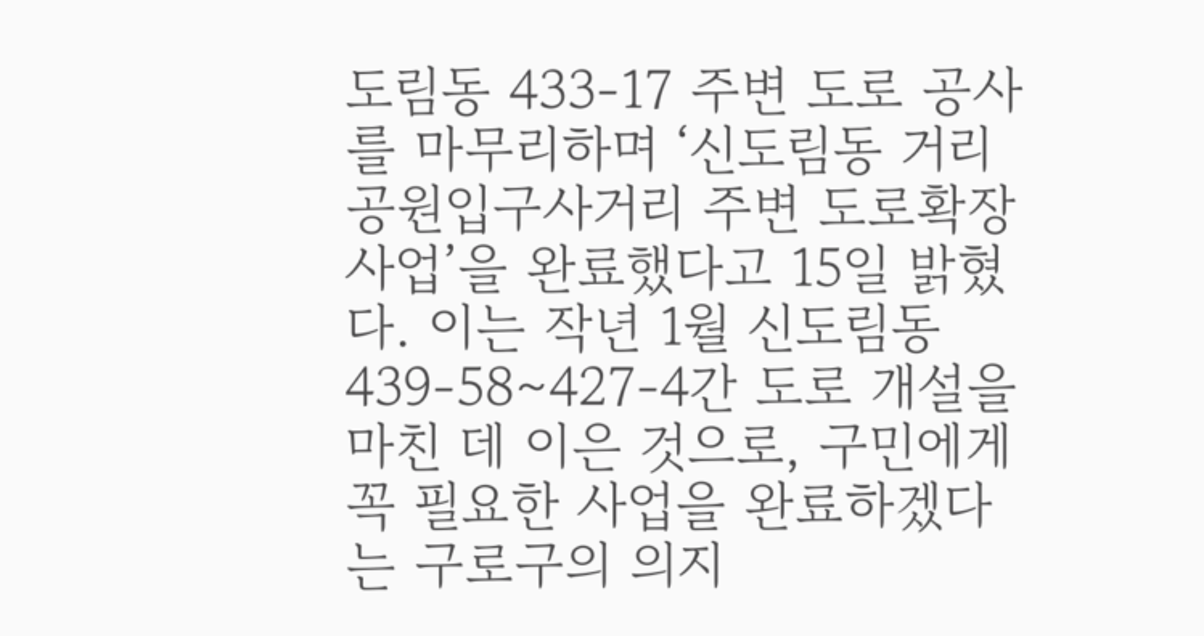도림동 433-17 주변 도로 공사를 마무리하며 ‘신도림동 거리공원입구사거리 주변 도로확장 사업’을 완료했다고 15일 밝혔다. 이는 작년 1월 신도림동 439-58∼427-4간 도로 개설을 마친 데 이은 것으로, 구민에게 꼭 필요한 사업을 완료하겠다는 구로구의 의지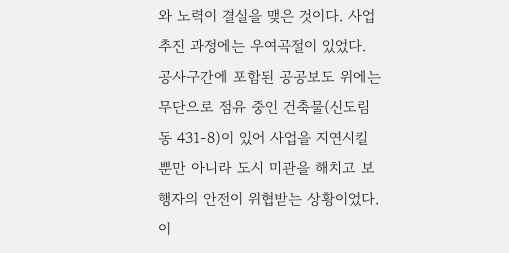와 노력이 결실을 맺은 것이다. 사업 추진 과정에는 우여곡절이 있었다. 공사구간에 포함된 공공보도 위에는 무단으로 점유 중인 건축물(신도림동 431-8)이 있어 사업을 지연시킬 뿐만 아니라 도시 미관을 해치고 보행자의 안전이 위협받는 상황이었다. 이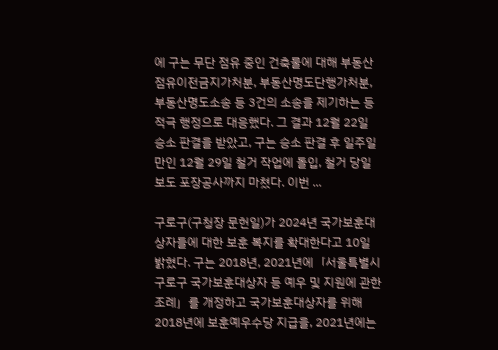에 구는 무단 점유 중인 건축물에 대해 부동산점유이전금지가처분, 부동산명도단행가처분, 부동산명도소송 등 3건의 소송을 제기하는 등 적극 행정으로 대응했다. 그 결과 12월 22일 승소 판결을 받았고, 구는 승소 판결 후 일주일만인 12월 29일 철거 작업에 돌입, 철거 당일 보도 포장공사까지 마쳤다. 이번 ...

구로구(구청장 문헌일)가 2024년 국가보훈대상자들에 대한 보훈 복지를 확대한다고 10일 밝혔다. 구는 2018년, 2021년에「서울특별시 구로구 국가보훈대상자 등 예우 및 지원에 관한 조례」를 개정하고 국가보훈대상자를 위해 2018년에 보훈예우수당 지급을, 2021년에는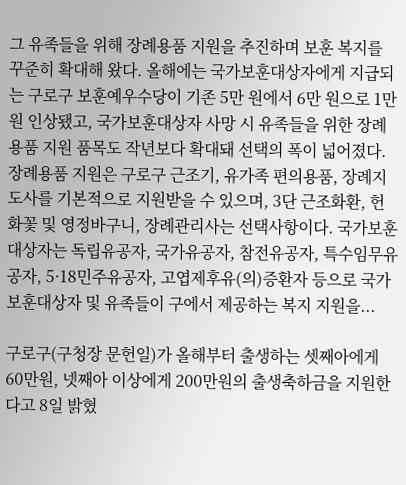그 유족들을 위해 장례용품 지원을 추진하며 보훈 복지를 꾸준히 확대해 왔다. 올해에는 국가보훈대상자에게 지급되는 구로구 보훈예우수당이 기존 5만 원에서 6만 원으로 1만 원 인상됐고, 국가보훈대상자 사망 시 유족들을 위한 장례용품 지원 품목도 작년보다 확대돼 선택의 폭이 넓어졌다. 장례용품 지원은 구로구 근조기, 유가족 편의용품, 장례지도사를 기본적으로 지원받을 수 있으며, 3단 근조화환, 헌화꽃 및 영정바구니, 장례관리사는 선택사항이다. 국가보훈대상자는 독립유공자, 국가유공자, 참전유공자, 특수임무유공자, 5·18민주유공자, 고엽제후유(의)증환자 등으로 국가보훈대상자 및 유족들이 구에서 제공하는 복지 지원을...

구로구(구청장 문헌일)가 올해부터 출생하는 셋째아에게 60만원, 넷째아 이상에게 200만원의 출생축하금을 지원한다고 8일 밝혔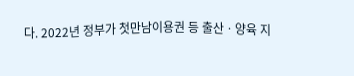다. 2022년 정부가 첫만남이용권 등 출산ㆍ양육 지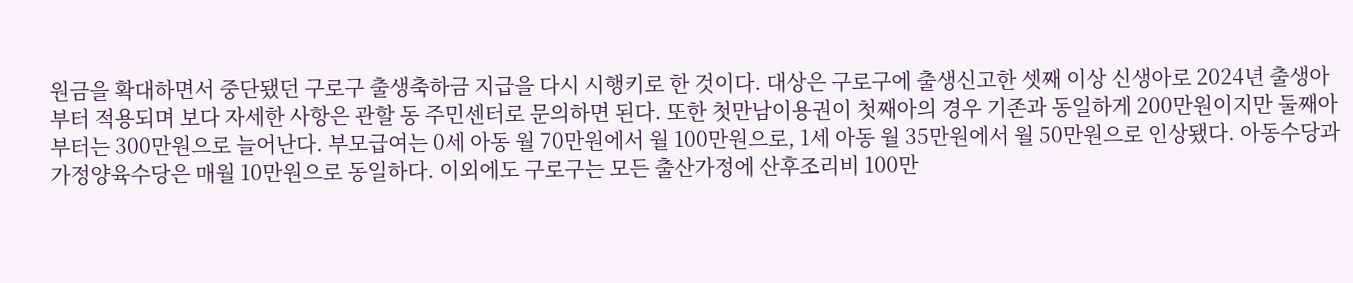원금을 확대하면서 중단됐던 구로구 출생축하금 지급을 다시 시행키로 한 것이다. 대상은 구로구에 출생신고한 셋째 이상 신생아로 2024년 출생아부터 적용되며 보다 자세한 사항은 관할 동 주민센터로 문의하면 된다. 또한 첫만남이용권이 첫째아의 경우 기존과 동일하게 200만원이지만 둘째아부터는 300만원으로 늘어난다. 부모급여는 0세 아동 월 70만원에서 월 100만원으로, 1세 아동 월 35만원에서 월 50만원으로 인상됐다. 아동수당과 가정양육수당은 매월 10만원으로 동일하다. 이외에도 구로구는 모든 출산가정에 산후조리비 100만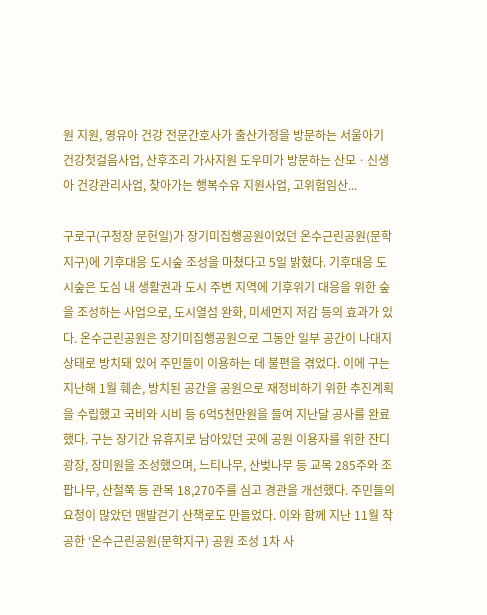원 지원, 영유아 건강 전문간호사가 출산가정을 방문하는 서울아기 건강첫걸음사업, 산후조리 가사지원 도우미가 방문하는 산모ㆍ신생아 건강관리사업, 찾아가는 행복수유 지원사업, 고위험임산...

구로구(구청장 문헌일)가 장기미집행공원이었던 온수근린공원(문학지구)에 기후대응 도시숲 조성을 마쳤다고 5일 밝혔다. 기후대응 도시숲은 도심 내 생활권과 도시 주변 지역에 기후위기 대응을 위한 숲을 조성하는 사업으로, 도시열섬 완화, 미세먼지 저감 등의 효과가 있다. 온수근린공원은 장기미집행공원으로 그동안 일부 공간이 나대지 상태로 방치돼 있어 주민들이 이용하는 데 불편을 겪었다. 이에 구는 지난해 1월 훼손, 방치된 공간을 공원으로 재정비하기 위한 추진계획을 수립했고 국비와 시비 등 6억5천만원을 들여 지난달 공사를 완료했다. 구는 장기간 유휴지로 남아있던 곳에 공원 이용자를 위한 잔디광장, 장미원을 조성했으며, 느티나무, 산벚나무 등 교목 285주와 조팝나무, 산철쭉 등 관목 18,270주를 심고 경관을 개선했다. 주민들의 요청이 많았던 맨발걷기 산책로도 만들었다. 이와 함께 지난 11월 착공한 ‘온수근린공원(문학지구) 공원 조성 1차 사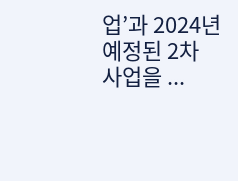업’과 2024년 예정된 2차 사업을 ...